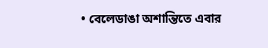• বেলেডাঙা অশান্তিতে এবার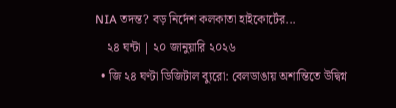NIA তদন্ত? বড় নির্দেশ কলকাতা হাইকোর্টের...
    ২৪ ঘন্টা | ২০ জানুয়ারি ২০২৬
  • জি ২৪ ঘণ্টা ডিজিটাল ব্যুরো: বেলডাঙায় অশান্তিতে উদ্বিগ্ন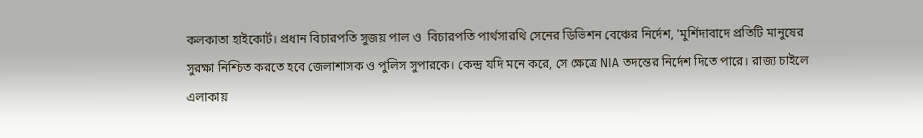কলকাতা হাইকোর্ট। প্রধান বিচারপতি সুজয় পাল ও  বিচারপতি পার্থসারথি সেনের ডিভিশন বেঞ্চের নির্দেশ, 'মুর্শিদাবাদে প্রতিটি মানুষের সুরক্ষা নিশ্চিত করতে হবে জেলাশাসক ও পুলিস সুপারকে। কেন্দ্র যদি মনে করে, সে ক্ষেত্রে NIA তদন্তের নির্দেশ দিতে পারে। রাজ্য চাইলে এলাকায়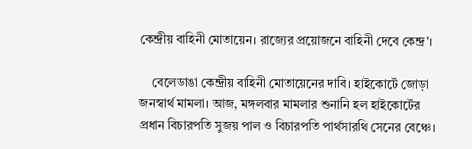কেন্দ্রীয় বাহিনী মোতায়েন। রাজ্যের প্রয়োজনে বাহিনী দেবে কেন্দ্র'।

    বেলেডাঙা কেন্দ্রীয় বাহিনী মোতায়েনের দাবি। হাইকোর্টে জোড়া জনস্বার্থ মামলা। আজ, মঙ্গলবার মামলার শুনানি হল হাইকোর্টের প্রধান বিচারপতি সুজয় পাল ও বিচারপতি পার্থসারথি সেনের বেঞ্চে।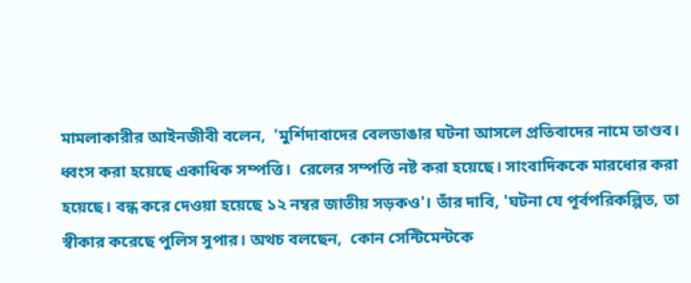মামলাকারীর আইনজীবী বলেন,  'মুর্শিদাবাদের বেলডাঙার ঘটনা আসলে প্রতিবাদের নামে তাণ্ডব। ধ্বংস করা হয়েছে একাধিক সম্পত্তি।  রেলের সম্পত্তি নষ্ট করা হয়েছে। সাংবাদিককে মারধোর করা হয়েছে। বন্ধ করে দেওয়া হয়েছে ১২ নম্বর জাতীয় সড়কও'। তাঁর দাবি, 'ঘটনা যে পূর্বপরিকল্পিত, তা স্বীকার করেছে পুলিস সুপার। অথচ বলছেন,  কোন সেন্টিমেন্টকে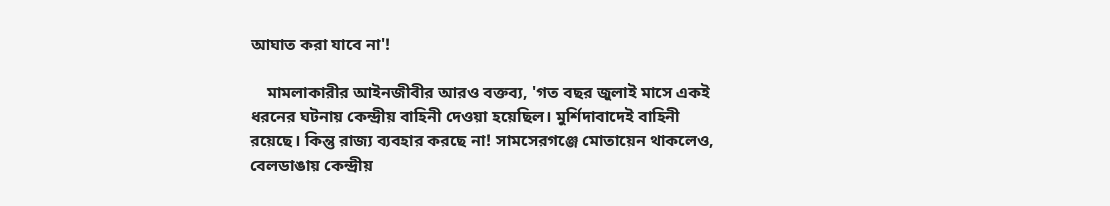আঘাত করা যাবে না'!

    মামলাকারীর আইনজীবীর আরও বক্তব্য, 'গত বছর জুলাই মাসে একই ধরনের ঘটনায় কেন্দ্রীয় বাহিনী দেওয়া হয়েছিল। মুর্শিদাবাদেই বাহিনী রয়েছে। কিন্তু রাজ্য ব্যবহার করছে না! সামসেরগঞ্জে মোতায়েন থাকলেও, বেলডাঙায় কেন্দ্রীয়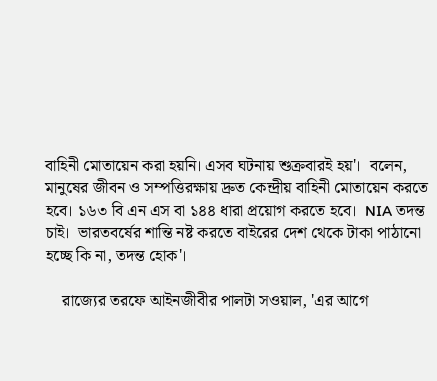বাহিনী মোতায়েন করা হয়নি। এসব ঘটনায় শুক্রবারই হয়'।  বলেন, মানুষের জীবন ও সম্পত্তিরক্ষায় দ্রুত কেন্দ্রীয় বাহিনী মোতায়েন করতে হবে। ১৬৩ বি এন এস বা ১৪৪ ধারা প্রয়োগ করতে হবে।  NIA তদন্ত চাই।  ভারতবর্ষের শান্তি নষ্ট করতে বাইরের দেশ থেকে টাকা পাঠানো হচ্ছে কি না, তদন্ত হোক'।

    রাজ্যের তরফে আইনজীবীর পালটা সওয়াল, 'এর আগে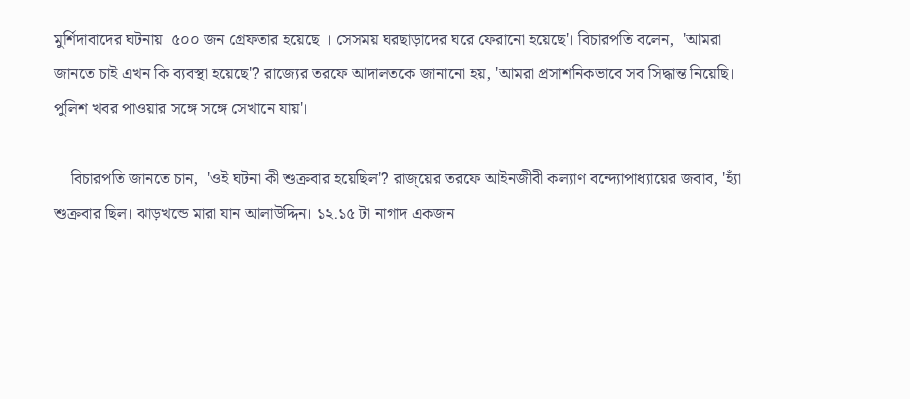মুর্শিদাবাদের ঘটনায়  ৫০০ জন গ্রেফতার হয়েছে । সেসময় ঘরছাড়াদের ঘরে ফেরানো হয়েছে'। বিচারপতি বলেন,  'আমরা জানতে চাই এখন কি ব্যবস্থা হয়েছে'? রাজ্যের তরফে আদালতকে জানানো হয়, 'আমরা প্রসাশনিকভাবে সব সিদ্ধান্ত নিয়েছি। পুলিশ খবর পাওয়ার সঙ্গে সঙ্গে সেখানে যায়'।

    বিচারপতি জানতে চান,  'ওই ঘটনা কী শুক্রবার হয়েছিল'? রাজ্য়ের তরফে আইনজীবী কল্যাণ বন্দ্যোপাধ্যায়ের জবাব, 'হ্যাঁ শুক্রবার ছিল। ঝাড়খন্ডে মারা যান আলাউদ্দিন। ১২.১৫ টা নাগাদ একজন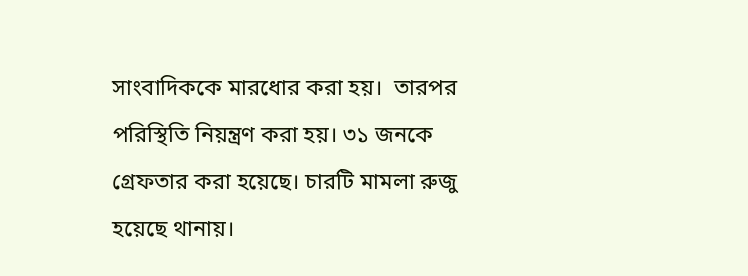সাংবাদিককে মারধোর করা হয়।  তারপর পরিস্থিতি নিয়ন্ত্রণ করা হয়। ৩১ জনকে গ্রেফতার করা হয়েছে। চারটি মামলা রুজু হয়েছে থানায়।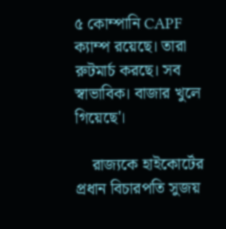৫ কোম্পানি CAPF ক্যাম্প রয়েছে। তারা রুটমার্চ করছে। সব স্বাভাবিক। বাজার খুলে গিয়েছে'।

    রাজ্যকে হাইকোর্টের প্রধান বিচারপতি সুজয়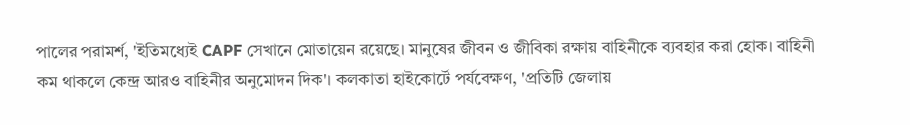পালের পরামর্শ, 'ইতিমধ্যেই CAPF সেখানে মোতায়েন রয়েছে। মানুষের জীবন ও জীবিকা রক্ষায় বাহিনীকে ব্যবহার করা হোক। বাহিনী কম থাকলে কেন্দ্র আরও বাহিনীর অনুমোদন দিক'। কলকাতা হাইকোর্টে পর্যবেক্ষণ, 'প্রতিটি জেলায়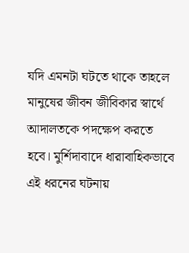যদি এমনটা ঘটতে থাকে তাহলে মানুষের জীবন জীবিকার স্বার্থে আদালতকে পদক্ষেপ করতে হবে। মুর্শিদাবাদে ধারাবাহিকভাবে এই ধরনের ঘটনায়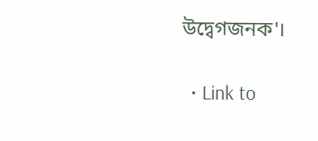উদ্বেগজনক'।

  • Link to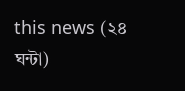this news (২৪ ঘন্টা)